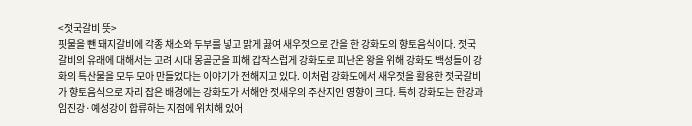<젓국갈비 뜻>
핏물을 뺀 돼지갈비에 각종 채소와 두부를 넣고 맑게 끓여 새우젓으로 간을 한 강화도의 향토음식이다. 젓국갈비의 유래에 대해서는 고려 시대 몽골군을 피해 갑작스럽게 강화도로 피난온 왕을 위해 강화도 백성들이 강화의 특산물을 모두 모아 만들었다는 이야기가 전해지고 있다. 이처럼 강화도에서 새우젓을 활용한 젓국갈비가 향토음식으로 자리 잡은 배경에는 강화도가 서해안 젓새우의 주산지인 영향이 크다. 특히 강화도는 한강과 임진강·예성강이 합류하는 지점에 위치해 있어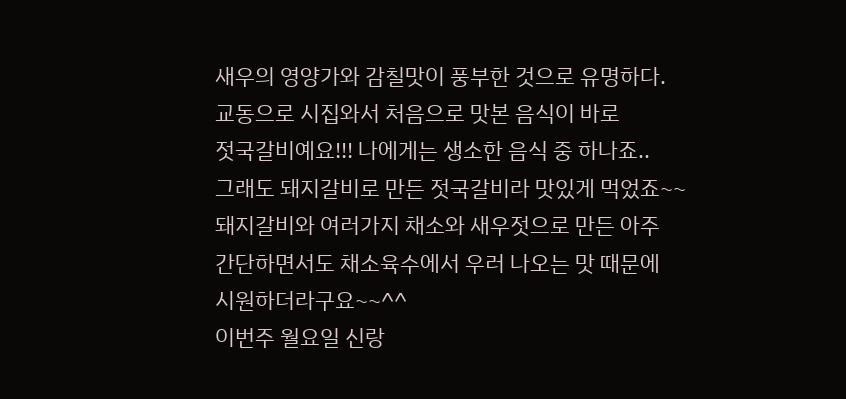새우의 영양가와 감칠맛이 풍부한 것으로 유명하다.
교동으로 시집와서 처음으로 맛본 음식이 바로
젓국갈비예요!!! 나에게는 생소한 음식 중 하나죠..
그래도 돼지갈비로 만든 젓국갈비라 맛있게 먹었죠~~
돼지갈비와 여러가지 채소와 새우젓으로 만든 아주
간단하면서도 채소육수에서 우러 나오는 맛 때문에
시원하더라구요~~^^
이번주 월요일 신랑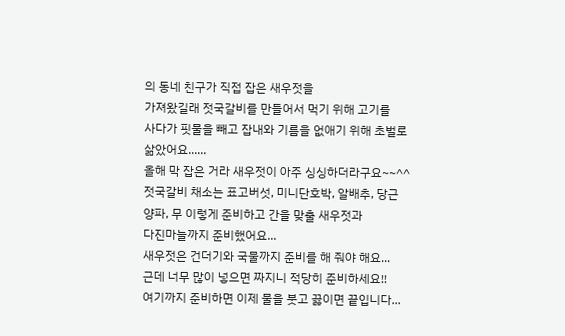의 동네 친구가 직접 잡은 새우젓을
가져왔길래 젓국갈비를 만들어서 먹기 위해 고기를
사다가 핏물을 빼고 잡내와 기름을 없애기 위해 초벌로
삶았어요......
올해 막 잡은 거라 새우젓이 아주 싱싱하더라구요~~^^
젓국갈비 채소는 표고버섯, 미니단호박, 알배추, 당근
양파, 무 이렇게 준비하고 간을 맞출 새우젓과
다진마늘까지 준비했어요...
새우젓은 건더기와 국물까지 준비를 해 줘야 해요...
근데 너무 많이 넣으면 짜지니 적당히 준비하세요!!
여기까지 준비하면 이제 물을 붓고 끓이면 끝입니다...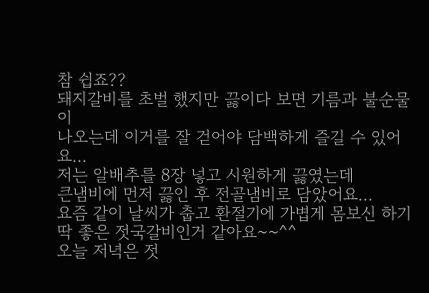참 쉽죠??
돼지갈비를 초벌 했지만 끓이다 보면 기름과 불순물이
나오는데 이거를 잘 걷어야 담백하게 즐길 수 있어요...
저는 알배추를 8장 넣고 시원하게 끓였는데
큰냄비에 먼저 끓인 후 전골냄비로 담았어요...
요즘 같이 날씨가 춥고 환절기에 가볍게 몸보신 하기
딱 좋은 젓국갈비인거 같아요~~^^
오늘 저녁은 젓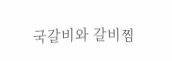국갈비와 갈비찜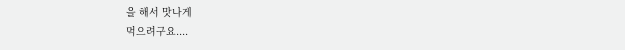을 해서 맛나게
먹으려구요....